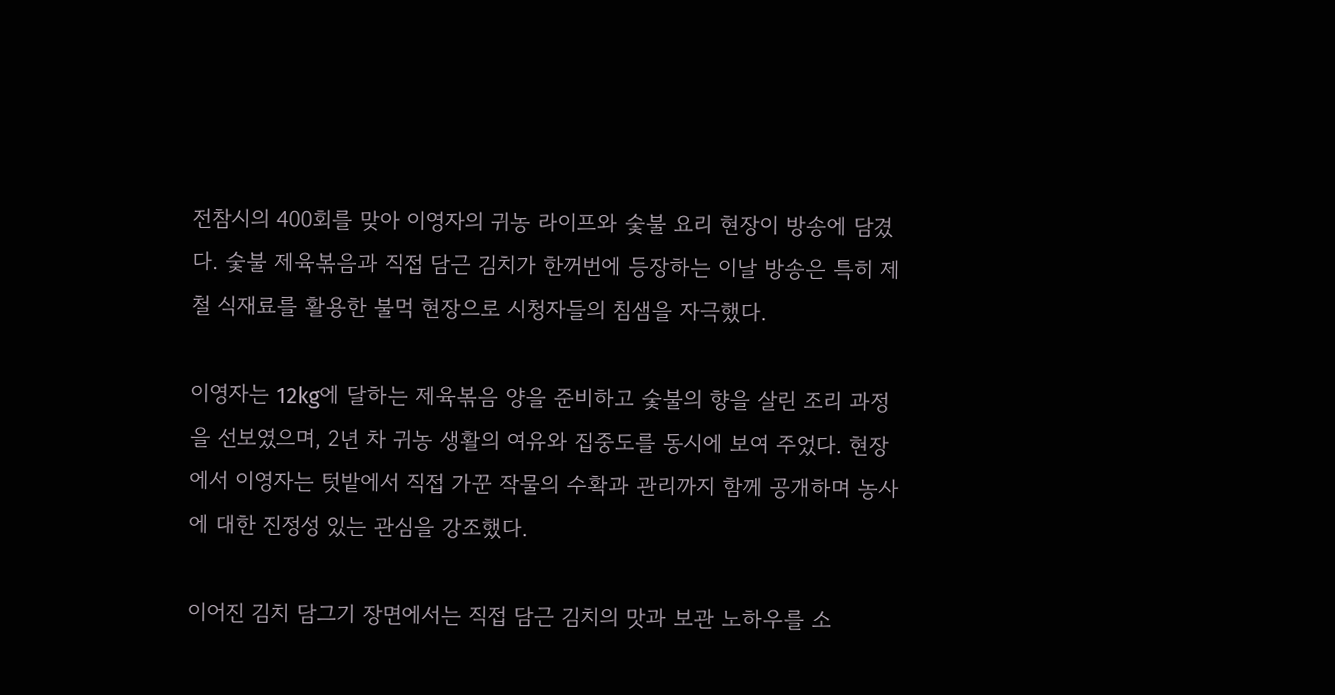전참시의 400회를 맞아 이영자의 귀농 라이프와 숯불 요리 현장이 방송에 담겼다. 숯불 제육볶음과 직접 담근 김치가 한꺼번에 등장하는 이날 방송은 특히 제철 식재료를 활용한 불먹 현장으로 시청자들의 침샘을 자극했다.

이영자는 12kg에 달하는 제육볶음 양을 준비하고 숯불의 향을 살린 조리 과정을 선보였으며, 2년 차 귀농 생활의 여유와 집중도를 동시에 보여 주었다. 현장에서 이영자는 텃밭에서 직접 가꾼 작물의 수확과 관리까지 함께 공개하며 농사에 대한 진정성 있는 관심을 강조했다.

이어진 김치 담그기 장면에서는 직접 담근 김치의 맛과 보관 노하우를 소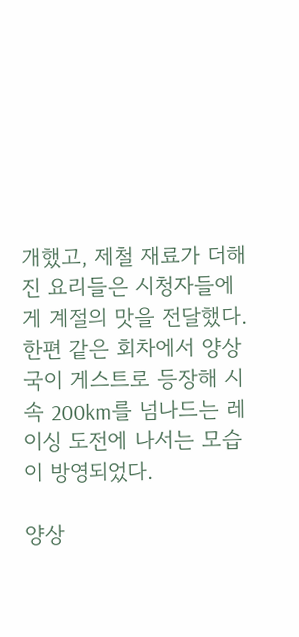개했고, 제철 재료가 더해진 요리들은 시청자들에게 계절의 맛을 전달했다. 한편 같은 회차에서 양상국이 게스트로 등장해 시속 200km를 넘나드는 레이싱 도전에 나서는 모습이 방영되었다.

양상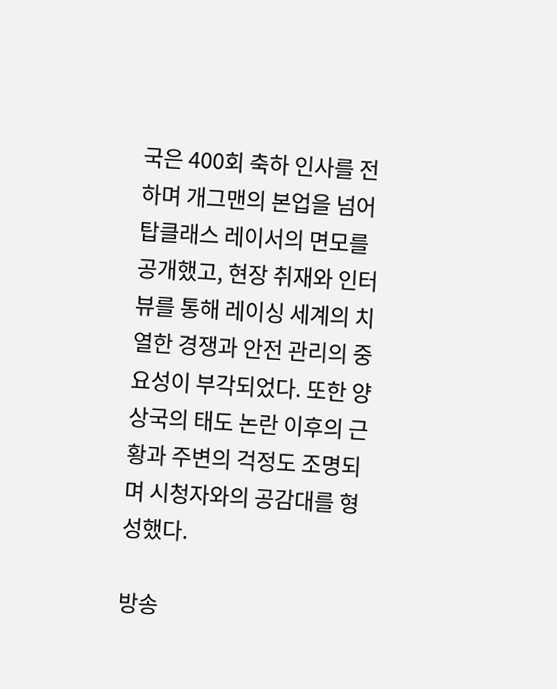국은 400회 축하 인사를 전하며 개그맨의 본업을 넘어 탑클래스 레이서의 면모를 공개했고, 현장 취재와 인터뷰를 통해 레이싱 세계의 치열한 경쟁과 안전 관리의 중요성이 부각되었다. 또한 양상국의 태도 논란 이후의 근황과 주변의 걱정도 조명되며 시청자와의 공감대를 형성했다.

방송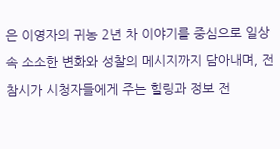은 이영자의 귀농 2년 차 이야기를 중심으로 일상 속 소소한 변화와 성찰의 메시지까지 담아내며, 전참시가 시청자들에게 주는 힐링과 정보 전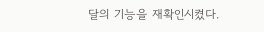달의 기능을 재확인시켰다.